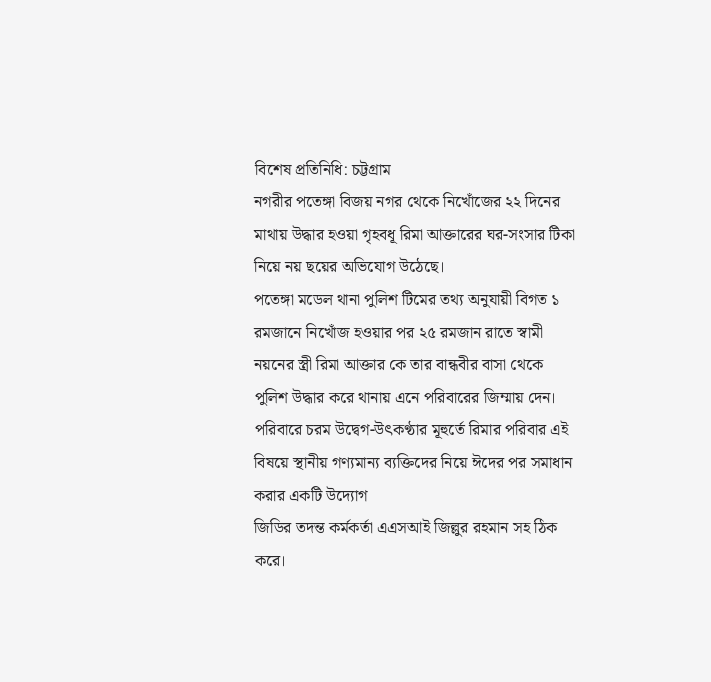বিশেষ প্রতিনিধি: চট্টগ্রাম
নগরীর পতেঙ্গা বিজয় নগর থেকে নিখোঁজের ২২ দিনের মাথায় উদ্ধার হওয়া গৃহবধূ রিমা আক্তারের ঘর-সংসার টিকা নিয়ে নয় ছয়ের অভিযোগ উঠেছে।
পতেঙ্গা মডেল থানা পুলিশ টিমের তথ্য অনুযায়ী বিগত ১ রমজানে নিখোঁজ হওয়ার পর ২৫ রমজান রাতে স্বামী নয়নের স্ত্রী রিমা আক্তার কে তার বান্ধবীর বাসা থেকে পুলিশ উদ্ধার করে থানায় এনে পরিবারের জিম্মায় দেন।
পরিবারে চরম উদ্বেগ-উৎকণ্ঠার মূহুর্তে রিমার পরিবার এই বিষয়ে স্থানীয় গণ্যমান্য ব্যক্তিদের নিয়ে ঈদের পর সমাধান করার একটি উদ্যোগ
জিডির তদন্ত কর্মকর্তা এএসআই জিল্লুর রহমান সহ ঠিক করে।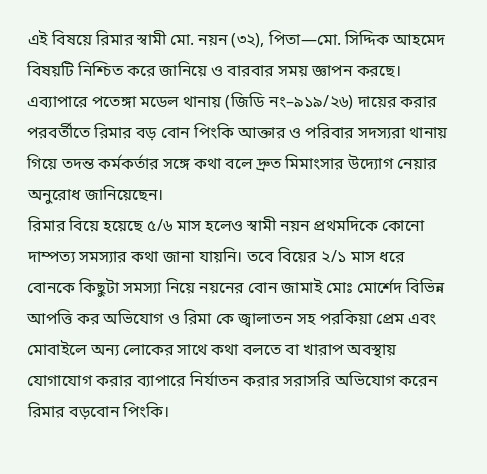এই বিষয়ে রিমার স্বামী মো. নয়ন (৩২), পিতা—মো. সিদ্দিক আহমেদ বিষয়টি নিশ্চিত করে জানিয়ে ও বারবার সময় জ্ঞাপন করছে।
এব্যাপারে পতেঙ্গা মডেল থানায় (জিডি নং–৯১৯/২৬) দায়ের করার পরবর্তীতে রিমার বড় বোন পিংকি আক্তার ও পরিবার সদস্যরা থানায় গিয়ে তদন্ত কর্মকর্তার সঙ্গে কথা বলে দ্রুত মিমাংসার উদ্যোগ নেয়ার অনুরোধ জানিয়েছেন।
রিমার বিয়ে হয়েছে ৫/৬ মাস হলেও স্বামী নয়ন প্রথমদিকে কোনো দাম্পত্য সমস্যার কথা জানা যায়নি। তবে বিয়ের ২/১ মাস ধরে বোনকে কিছুটা সমস্যা নিয়ে নয়নের বোন জামাই মোঃ মোর্শেদ বিভিন্ন আপত্তি কর অভিযোগ ও রিমা কে জ্বালাতন সহ পরকিয়া প্রেম এবং মোবাইলে অন্য লোকের সাথে কথা বলতে বা খারাপ অবস্থায় যোগাযোগ করার ব্যাপারে নির্যাতন করার সরাসরি অভিযোগ করেন রিমার বড়বোন পিংকি।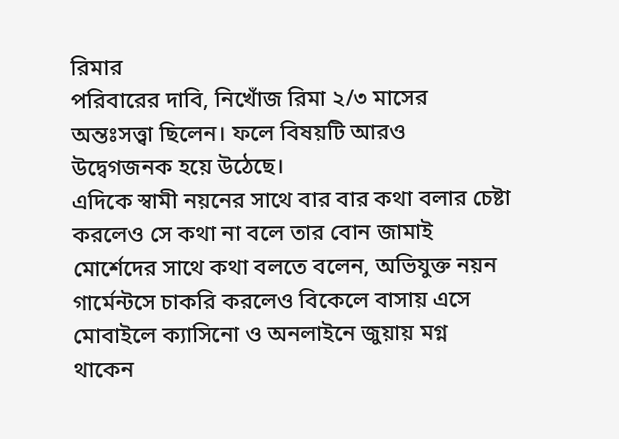রিমার
পরিবারের দাবি, নিখোঁজ রিমা ২/৩ মাসের অন্তঃসত্ত্বা ছিলেন। ফলে বিষয়টি আরও উদ্বেগজনক হয়ে উঠেছে।
এদিকে স্বামী নয়নের সাথে বার বার কথা বলার চেষ্টা করলেও সে কথা না বলে তার বোন জামাই মোর্শেদের সাথে কথা বলতে বলেন, অভিযুক্ত নয়ন গার্মেন্টসে চাকরি করলেও বিকেলে বাসায় এসে মোবাইলে ক্যাসিনো ও অনলাইনে জুয়ায় মগ্ন থাকেন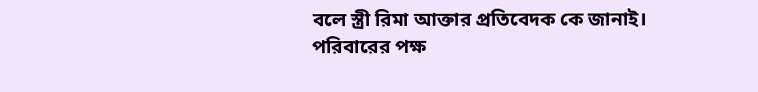বলে স্ত্রী রিমা আক্তার প্রতিবেদক কে জানাই।
পরিবারের পক্ষ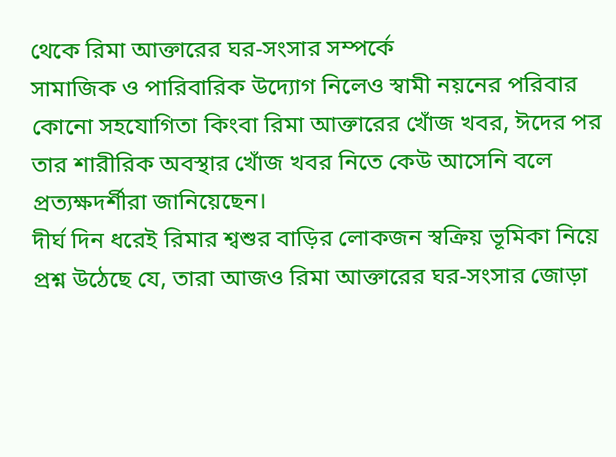থেকে রিমা আক্তারের ঘর-সংসার সম্পর্কে
সামাজিক ও পারিবারিক উদ্যোগ নিলেও স্বামী নয়নের পরিবার কোনো সহযোগিতা কিংবা রিমা আক্তারের খোঁজ খবর, ঈদের পর তার শারীরিক অবস্থার খোঁজ খবর নিতে কেউ আসেনি বলে প্রত্যক্ষদর্শীরা জানিয়েছেন।
দীর্ঘ দিন ধরেই রিমার শ্বশুর বাড়ির লোকজন স্বক্রিয় ভূমিকা নিয়ে প্রশ্ন উঠেছে যে, তারা আজও রিমা আক্তারের ঘর-সংসার জোড়া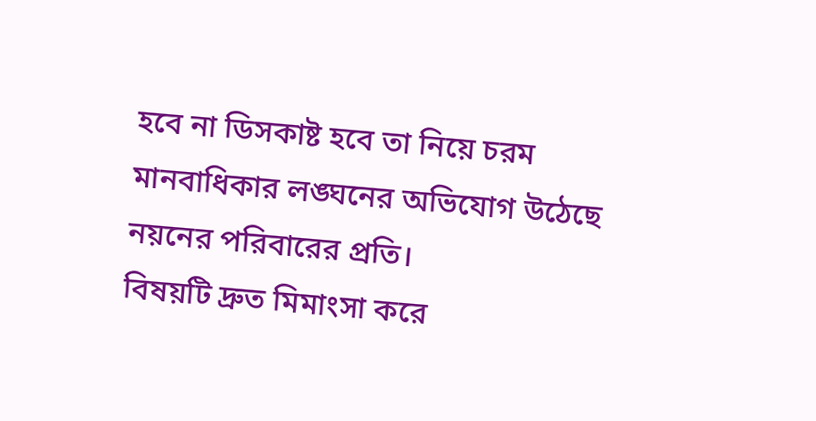হবে না ডিসকাষ্ট হবে তা নিয়ে চরম মানবাধিকার লঙ্ঘনের অভিযোগ উঠেছে নয়নের পরিবারের প্রতি।
বিষয়টি দ্রুত মিমাংসা করে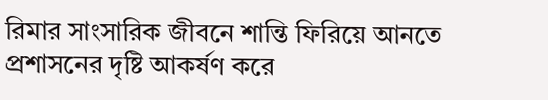রিমার সাংসারিক জীবনে শান্তি ফিরিয়ে আনতে প্রশাসনের দৃষ্টি আকর্ষণ করে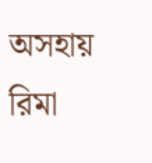অসহায় রিমা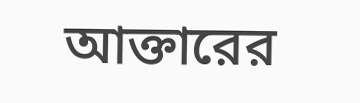আক্তারের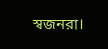স্বজনরা।